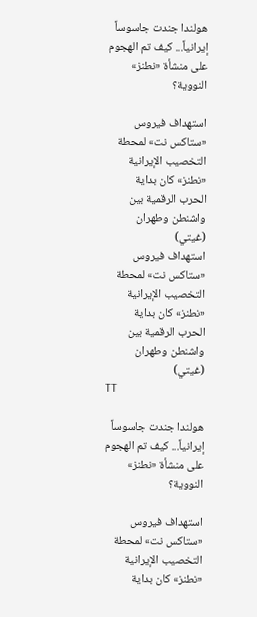هولندا جندت جاسوساً إيرانياً... كيف تم الهجوم على منشأة «نطنز» النووية؟

استهداف فيروس «ستاكس نت» لمحطة التخصيب الإيرانية «نطنز» كان بداية الحرب الرقمية بين واشنطن وطهران (غيتي)
استهداف فيروس «ستاكس نت» لمحطة التخصيب الإيرانية «نطنز» كان بداية الحرب الرقمية بين واشنطن وطهران (غيتي)
TT

هولندا جندت جاسوساً إيرانياً... كيف تم الهجوم على منشأة «نطنز» النووية؟

استهداف فيروس «ستاكس نت» لمحطة التخصيب الإيرانية «نطنز» كان بداية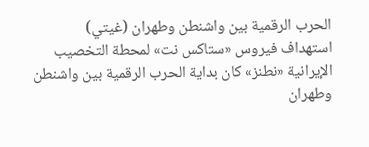الحرب الرقمية بين واشنطن وطهران (غيتي)
استهداف فيروس «ستاكس نت» لمحطة التخصيب الإيرانية «نطنز» كان بداية الحرب الرقمية بين واشنطن وطهران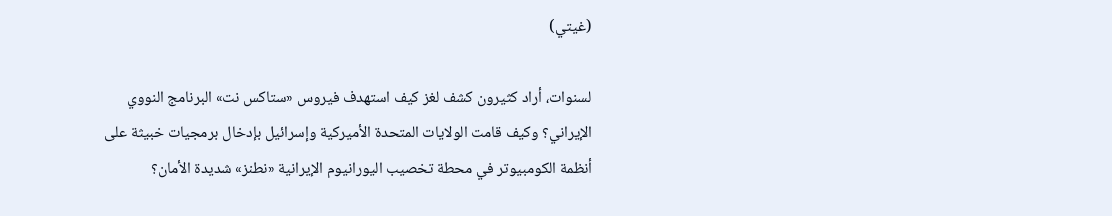(غيتي)

لسنوات، أراد كثيرون كشف لغز كيف استهدف فيروس «ستاكس نت» البرنامج النووي الإيراني؟ وكيف قامت الولايات المتحدة الأميركية وإسرائيل بإدخال برمجيات خبيثة على أنظمة الكومبيوتر في محطة تخصيب اليورانيوم الإيرانية «نطنز» شديدة الأمان؟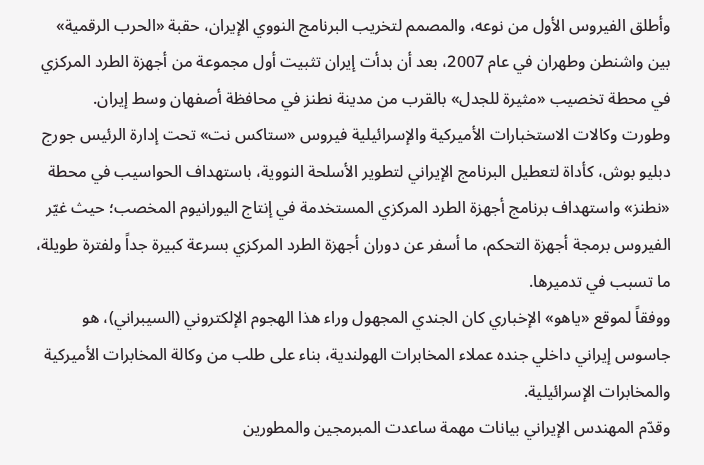وأطلق الفيروس الأول من نوعه، والمصمم لتخريب البرنامج النووي الإيران، حقبة «الحرب الرقمية» بين واشنطن وطهران في عام 2007، بعد أن بدأت إيران تثبيت أول مجموعة من أجهزة الطرد المركزي في محطة تخصيب «مثيرة للجدل» بالقرب من مدينة نطنز في محافظة أصفهان وسط إيران.
وطورت وكالات الاستخبارات الأميركية والإسرائيلية فيروس «ستاكس نت» تحت إدارة الرئيس جورج دبليو بوش، كأداة لتعطيل البرنامج الإيراني لتطوير الأسلحة النووية، باستهداف الحواسيب في محطة «نطنز» واستهداف برنامج أجهزة الطرد المركزي المستخدمة في إنتاج اليورانيوم المخصب؛ حيث غيّر الفيروس برمجة أجهزة التحكم، ما أسفر عن دوران أجهزة الطرد المركزي بسرعة كبيرة جداً ولفترة طويلة، ما تسبب في تدميرها.
ووفقاً لموقع «ياهو» الإخباري كان الجندي المجهول وراء هذا الهجوم الإلكتروني (السيبراني)، هو جاسوس إيراني داخلي جنده عملاء المخابرات الهولندية، بناء على طلب من وكالة المخابرات الأميركية والمخابرات الإسرائيلية.
وقدّم المهندس الإيراني بيانات مهمة ساعدت المبرمجين والمطورين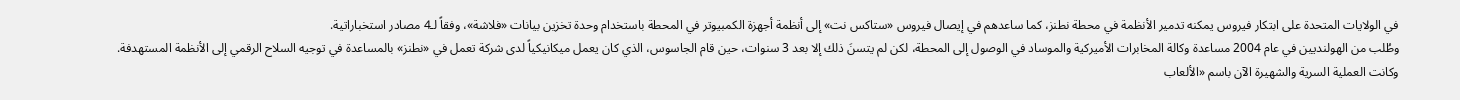في الولايات المتحدة على ابتكار فيروس يمكنه تدمير الأنظمة في محطة نطنز، كما ساعدهم في إيصال فيروس «ستاكس نت» إلى أنظمة أجهزة الكمبيوتر في المحطة باستخدام وحدة تخزين بيانات «فلاشة»، وفقاً لـ4 مصادر استخباراتية.
وطُلب من الهولنديين في عام 2004 مساعدة وكالة المخابرات الأميركية والموساد في الوصول إلى المحطة، لكن لم يتسنَ ذلك إلا بعد 3 سنوات، حين قام الجاسوس، الذي كان يعمل ميكانيكياً لدى شركة تعمل في «نطنز» بالمساعدة في توجيه السلاح الرقمي إلى الأنظمة المستهدفة.
وكانت العملية السرية والشهيرة الآن باسم «الألعاب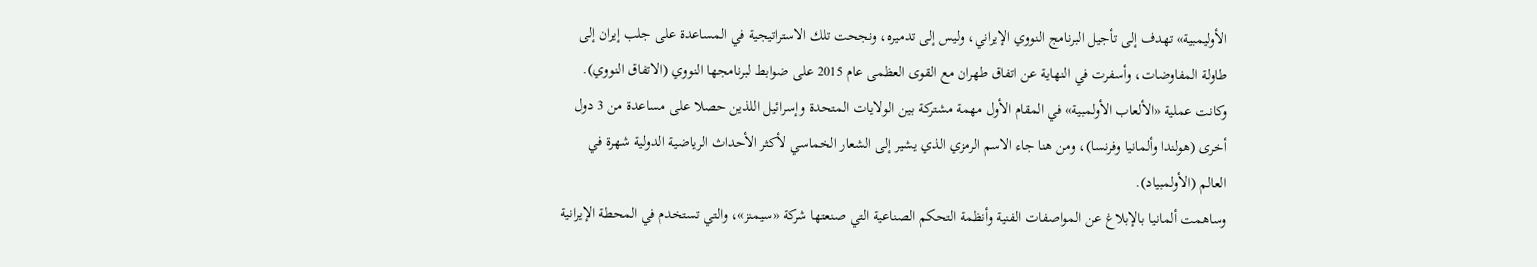الأوليمبية» تهدف إلى تأجيل البرنامج النووي الإيراني، وليس إلى تدميره، ونجحت تلك الاستراتيجية في المساعدة على جلب إيران إلى طاولة المفاوضات، وأسفرت في النهاية عن اتفاق طهران مع القوى العظمى عام 2015 على ضوابط لبرنامجها النووي (الاتفاق النووي).
وكانت عملية «الألعاب الأولمبية» في المقام الأول مهمة مشتركة بين الولايات المتحدة وإسرائيل اللذين حصلا على مساعدة من 3 دول أخرى (هولندا وألمانيا وفرنسا)، ومن هنا جاء الاسم الرمزي الذي يشير إلى الشعار الخماسي لأكثر الأحداث الرياضية الدولية شهرة في العالم (الأولمبياد).
وساهمت ألمانيا بالإبلاغ عن المواصفات الفنية وأنظمة التحكم الصناعية التي صنعتها شركة «سيمنز»، والتي تستخدم في المحطة الإيرانية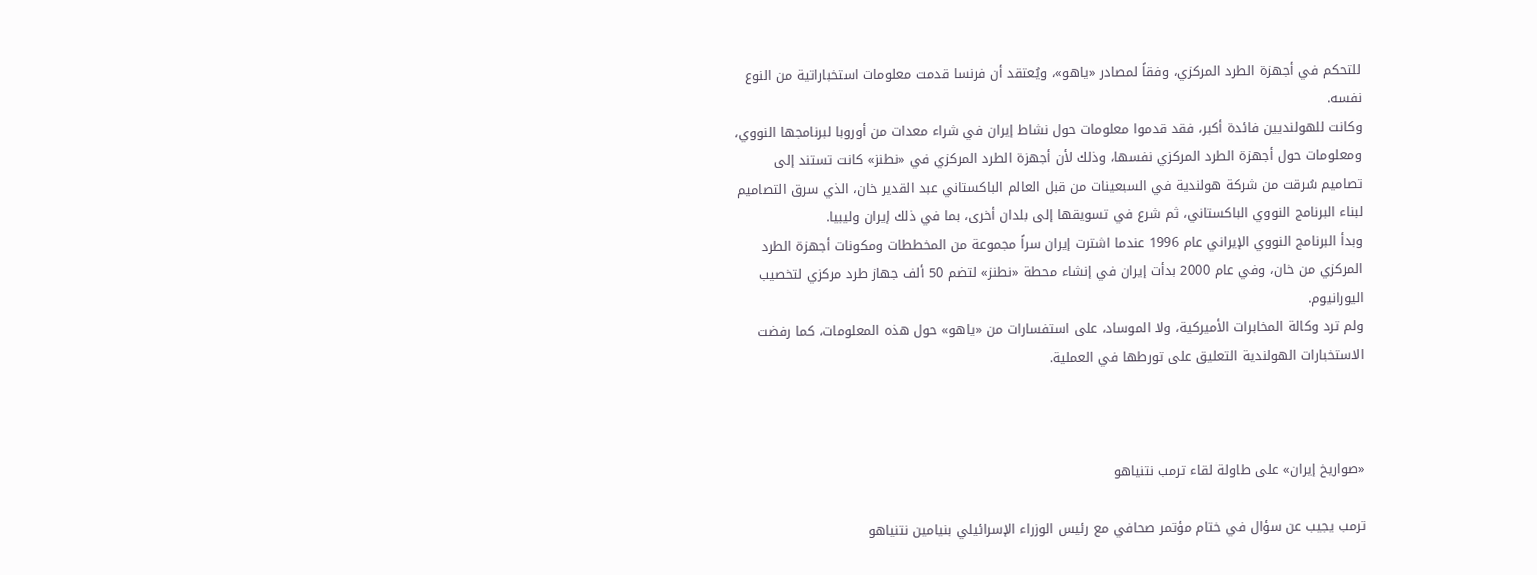للتحكم في أجهزة الطرد المركزي، وفقاً لمصادر «ياهو»، ويُعتقد أن فرنسا قدمت معلومات استخباراتية من النوع نفسه.
وكانت للهولنديين فائدة أكبر، فقد قدموا معلومات حول نشاط إيران في شراء معدات من أوروبا لبرنامجها النووي، ومعلومات حول أجهزة الطرد المركزي نفسها، وذلك لأن أجهزة الطرد المركزي في «نطنز» كانت تستند إلى تصاميم سُرقت من شركة هولندية في السبعينات من قبل العالم الباكستاني عبد القدير خان، الذي سرق التصاميم لبناء البرنامج النووي الباكستاني، ثم شرع في تسويقها إلى بلدان أخرى، بما في ذلك إيران وليبيا.
وبدأ البرنامج النووي الإيراني عام 1996 عندما اشترت إيران سراً مجموعة من المخططات ومكونات أجهزة الطرد المركزي من خان، وفي عام 2000 بدأت إيران في إنشاء محطة «نطنز» لتضم 50 ألف جهاز طرد مركزي لتخصيب اليورانيوم.
ولم ترد وكالة المخابرات الأميركية، ولا الموساد، على استفسارات من «ياهو» حول هذه المعلومات، كما رفضت الاستخبارات الهولندية التعليق على تورطها في العملية.



«صواريخ إيران» على طاولة لقاء ترمب نتنياهو

ترمب يجيب عن سؤال في ختام مؤتمر صحافي مع رئيس الوزراء الإسرائيلي بنيامين نتنياهو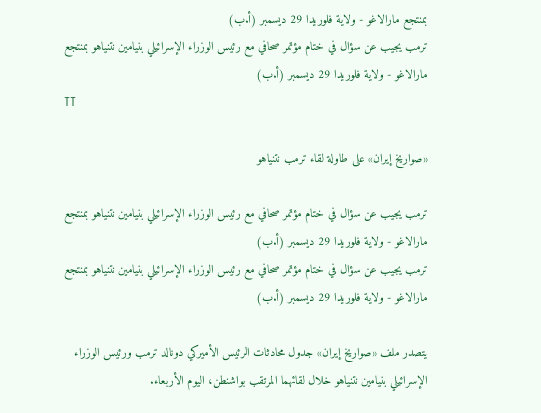بمنتجع مارالاغو - ولاية فلوريدا 29 ديسمبر (أ.ب)
ترمب يجيب عن سؤال في ختام مؤتمر صحافي مع رئيس الوزراء الإسرائيلي بنيامين نتنياهو بمنتجع مارالاغو - ولاية فلوريدا 29 ديسمبر (أ.ب)
TT

«صواريخ إيران» على طاولة لقاء ترمب نتنياهو

ترمب يجيب عن سؤال في ختام مؤتمر صحافي مع رئيس الوزراء الإسرائيلي بنيامين نتنياهو بمنتجع مارالاغو - ولاية فلوريدا 29 ديسمبر (أ.ب)
ترمب يجيب عن سؤال في ختام مؤتمر صحافي مع رئيس الوزراء الإسرائيلي بنيامين نتنياهو بمنتجع مارالاغو - ولاية فلوريدا 29 ديسمبر (أ.ب)

يتصدر ملف «صواريخ إيران» جدول محادثات الرئيس الأميركي دونالد ترمب ورئيس الوزراء الإسرائيلي بنيامين نتنياهو خلال لقائهما المرتقب بواشنطن، اليوم الأربعاء.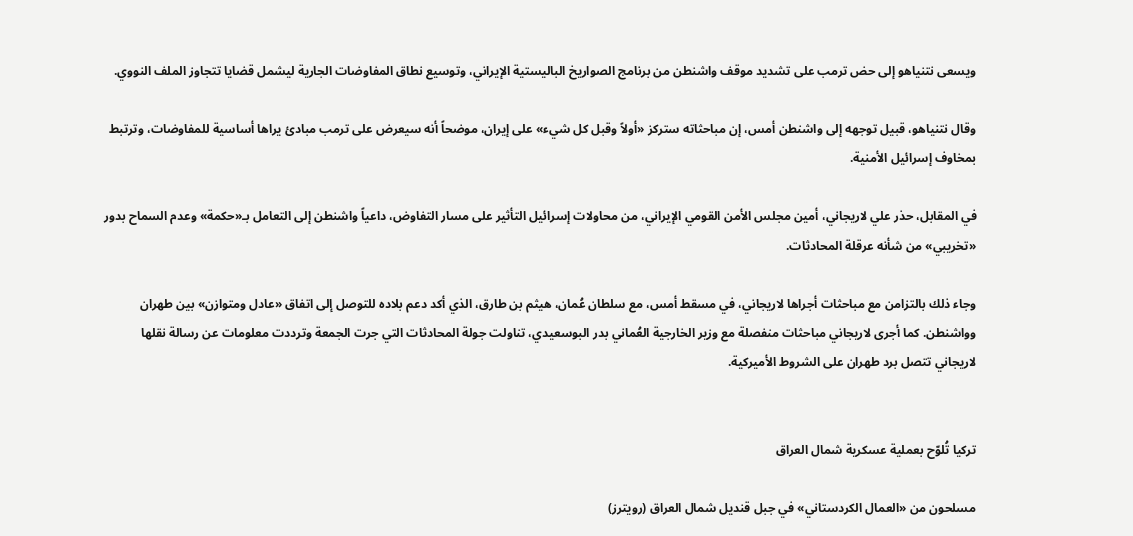ويسعى نتنياهو إلى حض ترمب على تشديد موقف واشنطن من برنامج الصواريخ الباليستية الإيراني، وتوسيع نطاق المفاوضات الجارية ليشمل قضايا تتجاوز الملف النووي.

وقال نتنياهو، قبيل توجهه إلى واشنطن أمس، إن مباحثاته ستركز «أولاً وقبل كل شيء» على إيران، موضحاً أنه سيعرض على ترمب مبادئ يراها أساسية للمفاوضات، وترتبط بمخاوف إسرائيل الأمنية.

في المقابل، حذر علي لاريجاني، أمين مجلس الأمن القومي الإيراني، من محاولات إسرائيل التأثير على مسار التفاوض، داعياً واشنطن إلى التعامل بـ«حكمة» وعدم السماح بدور «تخريبي» من شأنه عرقلة المحادثات.

وجاء ذلك بالتزامن مع مباحثات أجراها لاريجاني، في مسقط أمس، مع سلطان عُمان، هيثم بن طارق، الذي أكد دعم بلاده للتوصل إلى اتفاق «عادل ومتوازن» بين طهران وواشنطن. كما أجرى لاريجاني مباحثات منفصلة مع وزير الخارجية العُماني بدر البوسعيدي، تناولت جولة المحادثات التي جرت الجمعة وترددت معلومات عن رسالة نقلها لاريجاني تتصل برد طهران على الشروط الأميركية.


تركيا تُلوّح بعملية عسكرية شمال العراق

مسلحون من «العمال الكردستاني» في جبل قنديل شمال العراق (رويترز)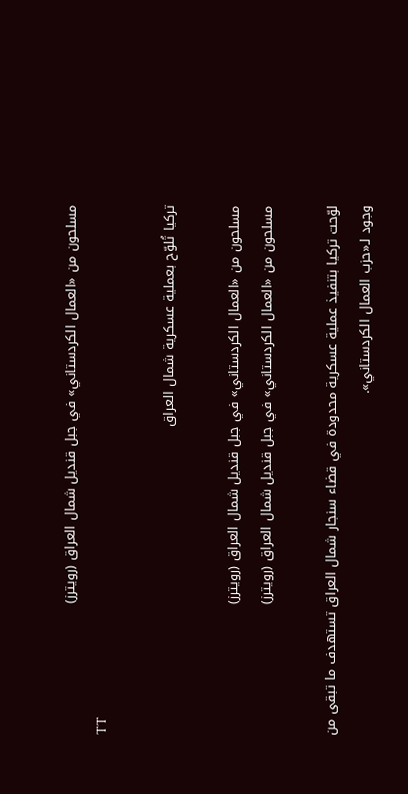مسلحون من «العمال الكردستاني» في جبل قنديل شمال العراق (رويترز)
TT

تركيا تُلوّح بعملية عسكرية شمال العراق

مسلحون من «العمال الكردستاني» في جبل قنديل شمال العراق (رويترز)
مسلحون من «العمال الكردستاني» في جبل قنديل شمال العراق (رويترز)

لوّحت تركيا بتنفيذ عملية عسكرية محدودة في قضاء سنجار شمال العراق تستهدف ما تبقى من وجود لـ«حزب العمال الكردستاني».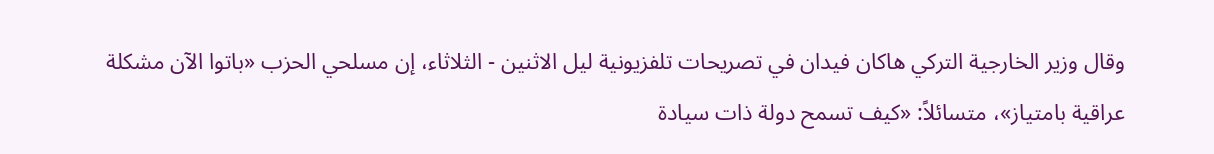وقال وزير الخارجية التركي هاكان فيدان في تصريحات تلفزيونية ليل الاثنين - الثلاثاء، إن مسلحي الحزب «باتوا الآن مشكلة عراقية بامتياز»، متسائلاً: «كيف تسمح دولة ذات سيادة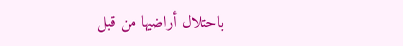باحتلال أراضيها من قبل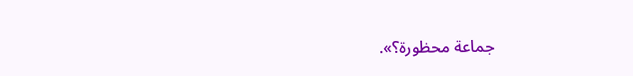جماعة محظورة؟».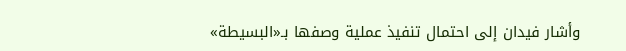وأشار فيدان إلى احتمال تنفيذ عملية وصفها بـ«البسيطة»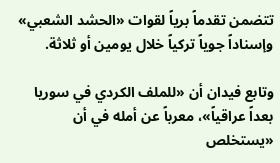تتضمن تقدماً برياً لقوات «الحشد الشعبي» وإسناداً جوياً تركياً خلال يومين أو ثلاثة.

وتابع فيدان أن «للملف الكردي في سوريا بعداً عراقياً»، معرباً عن أمله في أن «يستخلص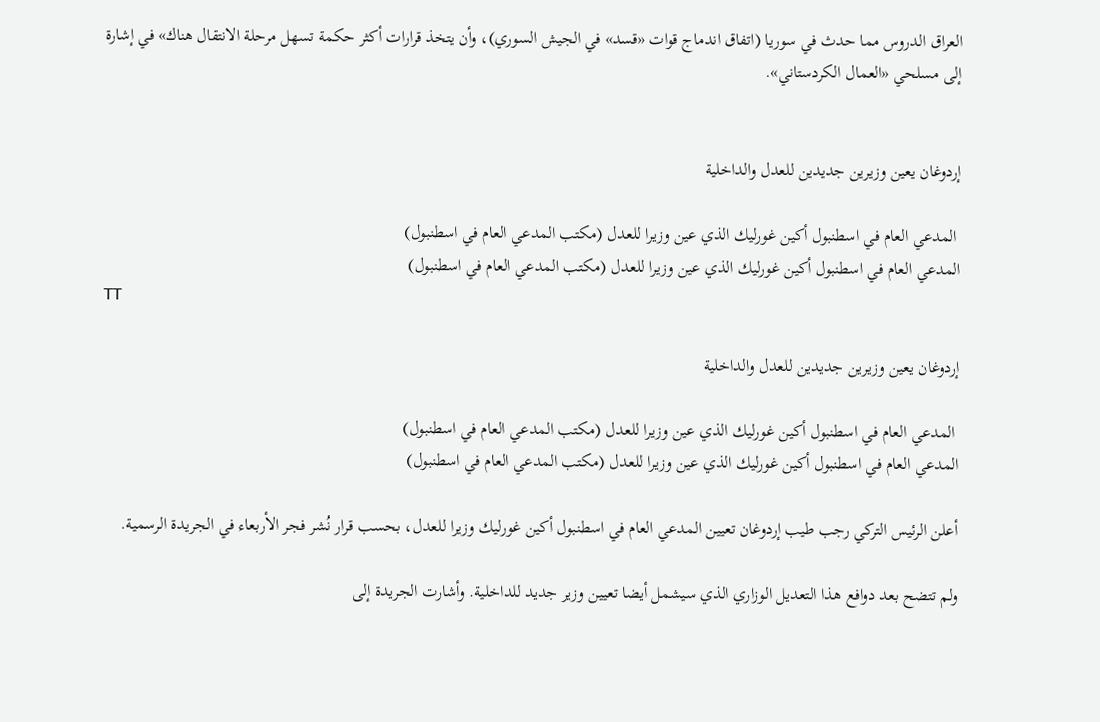العراق الدروس مما حدث في سوريا (اتفاق اندماج قوات «قسد» في الجيش السوري)، وأن يتخذ قرارات أكثر حكمة تسهل مرحلة الانتقال هناك» في إشارة إلى مسلحي «العمال الكردستاني».


إردوغان يعين وزيرين جديدين للعدل والداخلية

 المدعي العام في اسطنبول أكين غورليك الذي عين وزيرا للعدل (مكتب المدعي العام في اسطنبول)
المدعي العام في اسطنبول أكين غورليك الذي عين وزيرا للعدل (مكتب المدعي العام في اسطنبول)
TT

إردوغان يعين وزيرين جديدين للعدل والداخلية

 المدعي العام في اسطنبول أكين غورليك الذي عين وزيرا للعدل (مكتب المدعي العام في اسطنبول)
المدعي العام في اسطنبول أكين غورليك الذي عين وزيرا للعدل (مكتب المدعي العام في اسطنبول)

أعلن الرئيس التركي رجب طيب إردوغان تعيين المدعي العام في اسطنبول أكين غورليك وزيرا للعدل، بحسب قرار نُشر فجر الأربعاء في الجريدة الرسمية.

ولم تتضح بعد دوافع هذا التعديل الوزاري الذي سيشمل أيضا تعيين وزير جديد للداخلية. وأشارت الجريدة إلى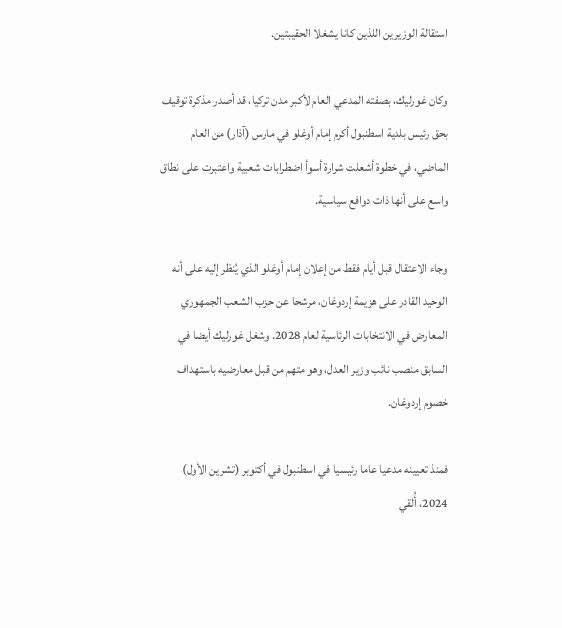استقالة الوزيرين اللذين كانا يشغلا الحقيبتين.

وكان غورليك، بصفته المدعي العام لأكبر مدن تركيا، قد أصدر مذكرة توقيف بحق رئيس بلدية اسطنبول أكرم إمام أوغلو في مارس (آذار) من العام الماضي، في خطوة أشعلت شرارة أسوأ اضطرابات شعبية واعتبرت على نطاق واسع على أنها ذات دوافع سياسية.

وجاء الاعتقال قبل أيام فقط من إعلان إمام أوغلو الذي يُنظر إليه على أنه الوحيد القادر على هزيمة إردوغان، مرشحا عن حزب الشعب الجمهوري المعارض في الانتخابات الرئاسية لعام 2028. وشغل غورليك أيضا في السابق منصب نائب وزير العدل، وهو متهم من قبل معارضيه باستهداف خصوم إردوغان.

فمنذ تعيينه مدعيا عاما رئيسيا في اسطنبول في أكتوبر (تشرين الأول) 2024، أُلقي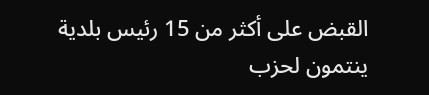القبض على أكثر من 15 رئيس بلدية ينتمون لحزب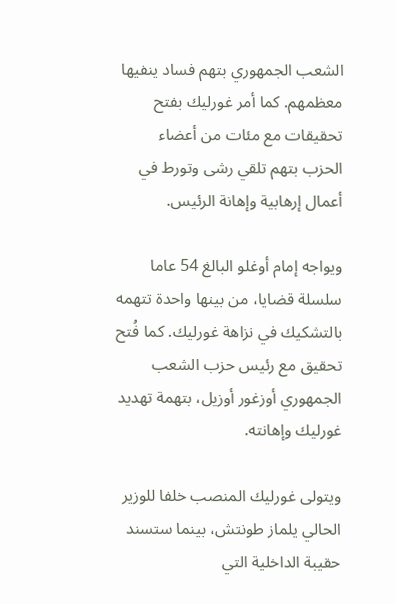الشعب الجمهوري بتهم فساد ينفيها معظمهم. كما أمر غورليك بفتح تحقيقات مع مئات من أعضاء الحزب بتهم تلقي رشى وتورط في أعمال إرهابية وإهانة الرئيس.

ويواجه إمام أوغلو البالغ 54 عاما سلسلة قضايا، من بينها واحدة تتهمه بالتشكيك في نزاهة غورليك. كما فُتح تحقيق مع رئيس حزب الشعب الجمهوري أوزغور أوزيل، بتهمة تهديد غورليك وإهانته.

ويتولى غورليك المنصب خلفا للوزير الحالي يلماز طونتش، بينما ستسند حقيبة الداخلية التي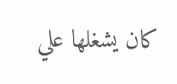كان يشغلها علي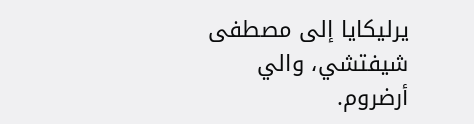يرليكايا إلى مصطفى شيفتشي، والي أرضروم.